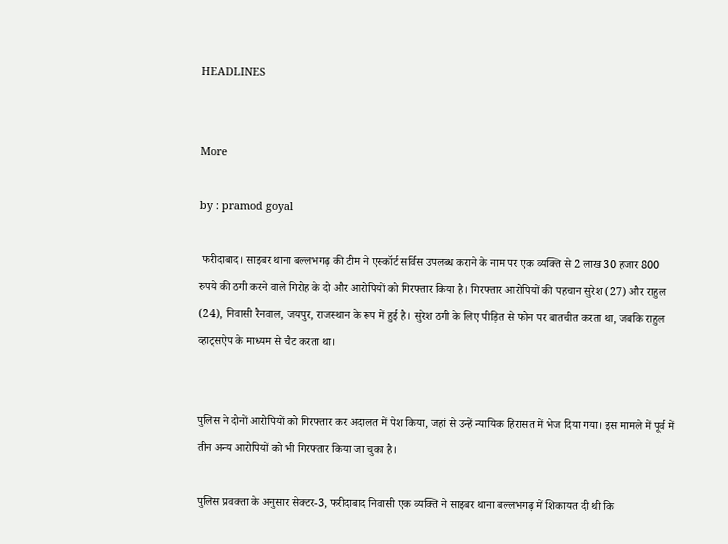HEADLINES


More

by : pramod goyal

 फरीदाबाद। साइबर थाना बल्लभगढ़ की टीम ने एस्कॉर्ट सर्विस उपलब्ध कराने के नाम पर एक व्यक्ति से 2 लाख 30 हजार 800 रुपये की ठगी करने वाले गिरोह के दो और आरोपियों को गिरफ्तार किया है। गिरफ्तार आरोपियों की पहचान सुरेश (27) और राहुल (24), निवासी रैनवाल, जयपुर, राजस्थान के रूप में हुई है। सुरेश ठगी के लिए पीड़ित से फोन पर बातचीत करता था, जबकि राहुल व्हाट्सऐप के माध्यम से चैट करता था।


पुलिस ने दोनों आरोपियों को गिरफ्तार कर अदालत में पेश किया, जहां से उन्हें न्यायिक हिरासत में भेज दिया गया। इस मामले में पूर्व में तीन अन्य आरोपियों को भी गिरफ्तार किया जा चुका है।

पुलिस प्रवक्ता के अनुसार सेक्टर-3, फरीदाबाद निवासी एक व्यक्ति ने साइबर थाना बल्लभगढ़ में शिकायत दी थी कि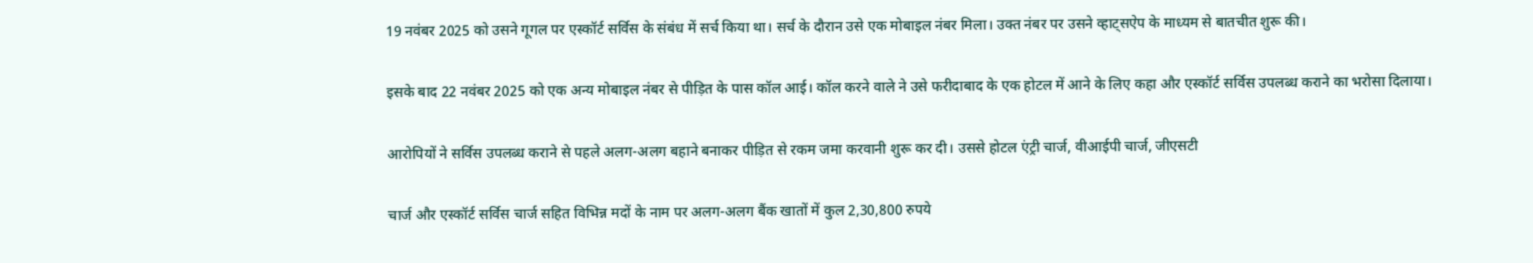19 नवंबर 2025 को उसने गूगल पर एस्कॉर्ट सर्विस के संबंध में सर्च किया था। सर्च के दौरान उसे एक मोबाइल नंबर मिला। उक्त नंबर पर उसने व्हाट्सऐप के माध्यम से बातचीत शुरू की।

इसके बाद 22 नवंबर 2025 को एक अन्य मोबाइल नंबर से पीड़ित के पास कॉल आई। कॉल करने वाले ने उसे फरीदाबाद के एक होटल में आने के लिए कहा और एस्कॉर्ट सर्विस उपलब्ध कराने का भरोसा दिलाया।

आरोपियों ने सर्विस उपलब्ध कराने से पहले अलग-अलग बहाने बनाकर पीड़ित से रकम जमा करवानी शुरू कर दी। उससे होटल एंट्री चार्ज, वीआईपी चार्ज, जीएसटी

चार्ज और एस्कॉर्ट सर्विस चार्ज सहित विभिन्न मदों के नाम पर अलग-अलग बैंक खातों में कुल 2,30,800 रुपये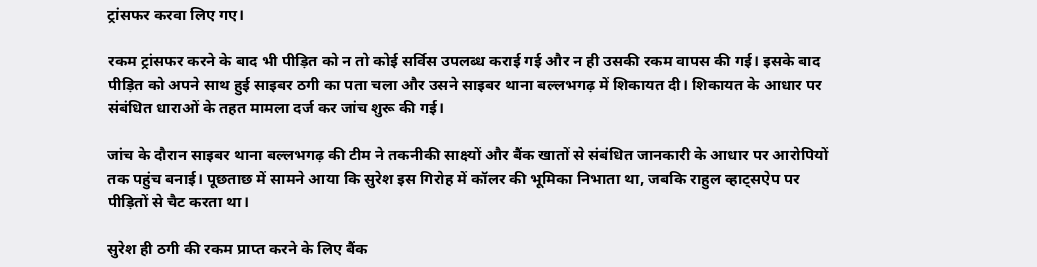ट्रांसफर करवा लिए गए।

रकम ट्रांसफर करने के बाद भी पीड़ित को न तो कोई सर्विस उपलब्ध कराई गई और न ही उसकी रकम वापस की गई। इसके बाद पीड़ित को अपने साथ हुई साइबर ठगी का पता चला और उसने साइबर थाना बल्लभगढ़ में शिकायत दी। शिकायत के आधार पर संबंधित धाराओं के तहत मामला दर्ज कर जांच शुरू की गई।

जांच के दौरान साइबर थाना बल्लभगढ़ की टीम ने तकनीकी साक्ष्यों और बैंक खातों से संबंधित जानकारी के आधार पर आरोपियों तक पहुंच बनाई। पूछताछ में सामने आया कि सुरेश इस गिरोह में कॉलर की भूमिका निभाता था, जबकि राहुल व्हाट्सऐप पर पीड़ितों से चैट करता था।

सुरेश ही ठगी की रकम प्राप्त करने के लिए बैंक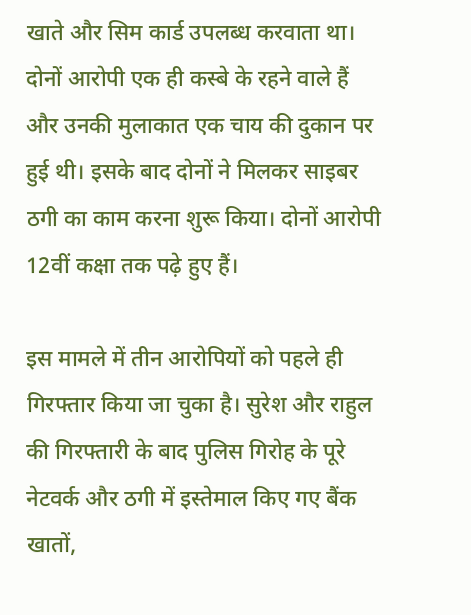खाते और सिम कार्ड उपलब्ध करवाता था। दोनों आरोपी एक ही कस्बे के रहने वाले हैं और उनकी मुलाकात एक चाय की दुकान पर हुई थी। इसके बाद दोनों ने मिलकर साइबर ठगी का काम करना शुरू किया। दोनों आरोपी 12वीं कक्षा तक पढ़े हुए हैं।

इस मामले में तीन आरोपियों को पहले ही गिरफ्तार किया जा चुका है। सुरेश और राहुल की गिरफ्तारी के बाद पुलिस गिरोह के पूरे नेटवर्क और ठगी में इस्तेमाल किए गए बैंक खातों,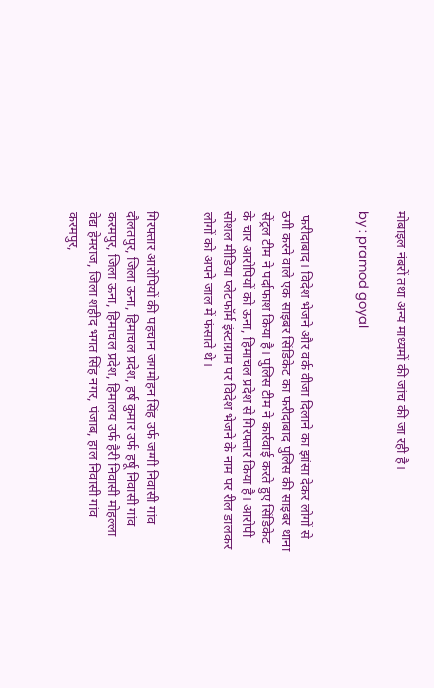मोबाइल नंबरों तथा अन्य माध्यमों की जांच की जा रही है।

by : pramod goyal


 फरीदाबाद। विदेश भेजने और वर्क वीजा दिलाने का झांसा देकर लोगों से ठगी करने वाले एक साइबर सिंडिकेट का फरीदाबाद पुलिस की साइबर थाना सेंट्रल टीम ने पर्दाफाश किया है। पुलिस टीम ने कार्रवाई करते हुए सिंडिकेट के चार आरोपियों को ऊना, हिमाचल प्रदेश से गिरफ्तार किया है। आरोपी सोशल मीडिया प्लेटफॉर्म इंस्टाग्राम पर विदेश भेजने के नाम पर रील डालकर लोगों को अपने जाल में फंसाते थे।


गिरफ्तार आरोपियों की पहचान जगमोहन सिंह उर्फ जग्गी निवासी गांव दौलतपुर, जिला ऊना, हिमाचल प्रदेश, हर्ष कुमार उर्फ हर्षू निवासी गांव करमपुर, जिला ऊना, हिमाचल प्रदेश, हिमालय उर्फ हैरी निवासी मोहल्ला वेद्य हेमराज, जिला शहीद भगत सिंह नगर, पंजाब, हाल निवासी गांव करमपुर,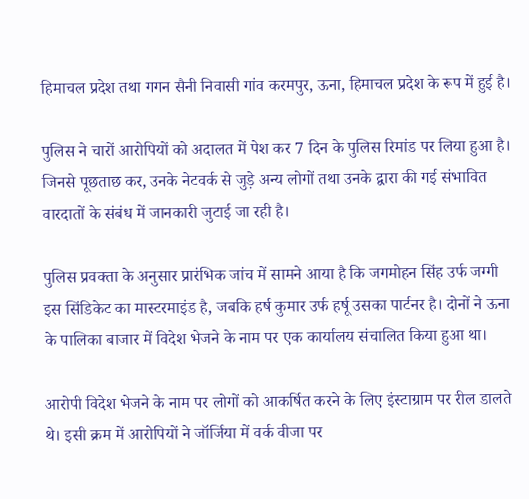हिमाचल प्रदेश तथा गगन सैनी निवासी गांव करमपुर, ऊना, हिमाचल प्रदेश के रूप में हुई है।

पुलिस ने चारों आरोपियों को अदालत में पेश कर 7 दिन के पुलिस रिमांड पर लिया हुआ है। जिनसे पूछताछ कर, उनके नेटवर्क से जुड़े अन्य लोगों तथा उनके द्वारा की गई संभावित वारदातों के संबंध में जानकारी जुटाई जा रही है।

पुलिस प्रवक्ता के अनुसार प्रारंभिक जांच में सामने आया है कि जगमोहन सिंह उर्फ जग्गी इस सिंडिकेट का मास्टरमाइंड है, जबकि हर्ष कुमार उर्फ हर्षू उसका पार्टनर है। दोनों ने ऊना के पालिका बाजार में विदेश भेजने के नाम पर एक कार्यालय संचालित किया हुआ था।

आरोपी विदेश भेजने के नाम पर लोगों को आकर्षित करने के लिए इंस्टाग्राम पर रील डालते थे। इसी क्रम में आरोपियों ने जॉर्जिया में वर्क वीजा पर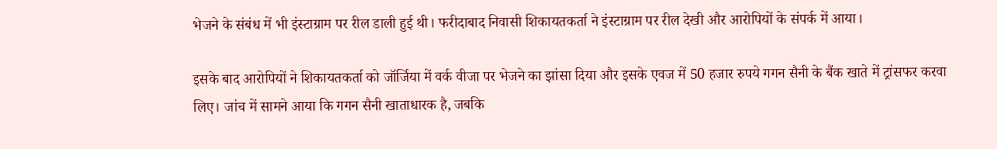भेजने के संबंध में भी इंस्टाग्राम पर रील डाली हुई थी। फरीदाबाद निवासी शिकायतकर्ता ने इंस्टाग्राम पर रील देखी और आरोपियों के संपर्क में आया।

इसके बाद आरोपियों ने शिकायतकर्ता को जॉर्जिया में वर्क वीजा पर भेजने का झांसा दिया और इसके एवज में 50 हजार रुपये गगन सैनी के बैंक खाते में ट्रांसफर करवा लिए। जांच में सामने आया कि गगन सैनी खाताधारक है, जबकि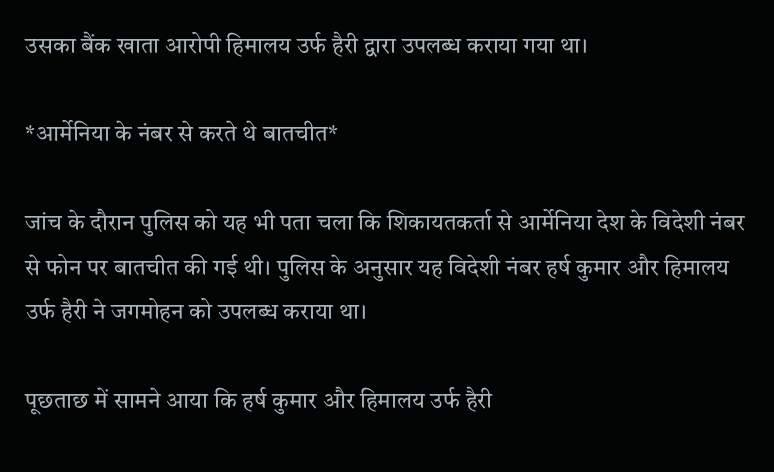उसका बैंक खाता आरोपी हिमालय उर्फ हैरी द्वारा उपलब्ध कराया गया था।

*आर्मेनिया के नंबर से करते थे बातचीत*

जांच के दौरान पुलिस को यह भी पता चला कि शिकायतकर्ता से आर्मेनिया देश के विदेशी नंबर से फोन पर बातचीत की गई थी। पुलिस के अनुसार यह विदेशी नंबर हर्ष कुमार और हिमालय उर्फ हैरी ने जगमोहन को उपलब्ध कराया था।

पूछताछ में सामने आया कि हर्ष कुमार और हिमालय उर्फ हैरी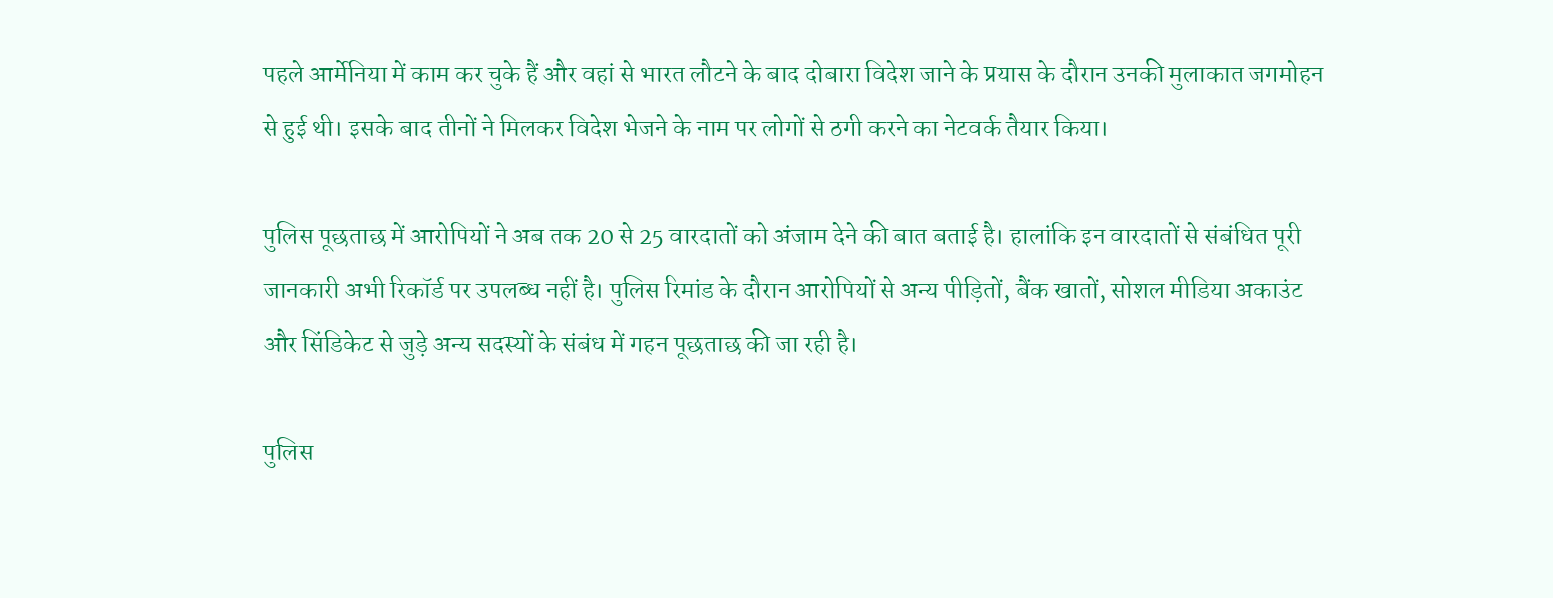पहले आर्मेनिया में काम कर चुके हैं और वहां से भारत लौटने के बाद दोबारा विदेश जाने के प्रयास के दौरान उनकी मुलाकात जगमोहन से हुई थी। इसके बाद तीनों ने मिलकर विदेश भेजने के नाम पर लोगों से ठगी करने का नेटवर्क तैयार किया।

पुलिस पूछताछ में आरोपियों ने अब तक 20 से 25 वारदातों को अंजाम देने की बात बताई है। हालांकि इन वारदातों से संबंधित पूरी जानकारी अभी रिकॉर्ड पर उपलब्ध नहीं है। पुलिस रिमांड के दौरान आरोपियों से अन्य पीड़ितों, बैंक खातों, सोशल मीडिया अकाउंट और सिंडिकेट से जुड़े अन्य सदस्यों के संबंध में गहन पूछताछ की जा रही है।

पुलिस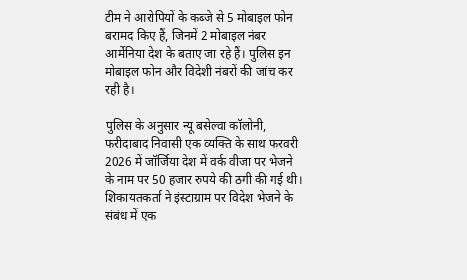टीम ने आरोपियों के कब्जे से 5 मोबाइल फोन बरामद किए हैं, जिनमें 2 मोबाइल नंबर आर्मेनिया देश के बताए जा रहे हैं। पुलिस इन मोबाइल फोन और विदेशी नंबरों की जांच कर रही है।

पुलिस के अनुसार न्यू बसेल्वा कॉलोनी, फरीदाबाद निवासी एक व्यक्ति के साथ फरवरी 2026 में जॉर्जिया देश में वर्क वीजा पर भेजने के नाम पर 50 हजार रुपये की ठगी की गई थी। शिकायतकर्ता ने इंस्टाग्राम पर विदेश भेजने के संबंध में एक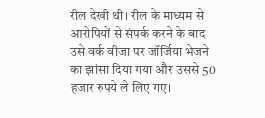रील देखी थी। रील के माध्यम से आरोपियों से संपर्क करने के बाद उसे वर्क वीजा पर जॉर्जिया भेजने का झांसा दिया गया और उससे 50 हजार रुपये ले लिए गए।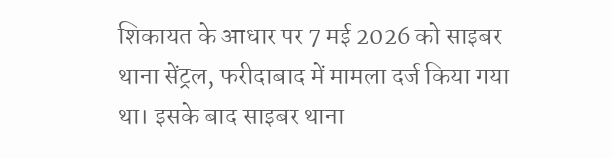शिकायत के आधार पर 7 मई 2026 को साइबर थाना सेंट्रल, फरीदाबाद में मामला दर्ज किया गया था। इसके बाद साइबर थाना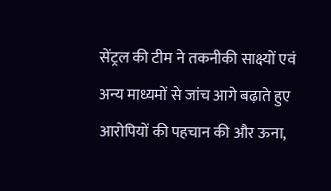सेंट्रल की टीम ने तकनीकी साक्ष्यों एवं अन्य माध्यमों से जांच आगे बढ़ाते हुए आरोपियों की पहचान की और ऊना,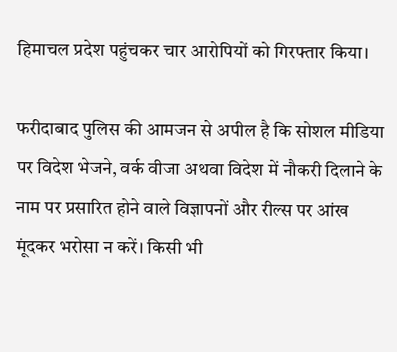हिमाचल प्रदेश पहुंचकर चार आरोपियों को गिरफ्तार किया।

फरीदाबाद पुलिस की आमजन से अपील है कि सोशल मीडिया पर विदेश भेजने, वर्क वीजा अथवा विदेश में नौकरी दिलाने के नाम पर प्रसारित होने वाले विज्ञापनों और रील्स पर आंख मूंदकर भरोसा न करें। किसी भी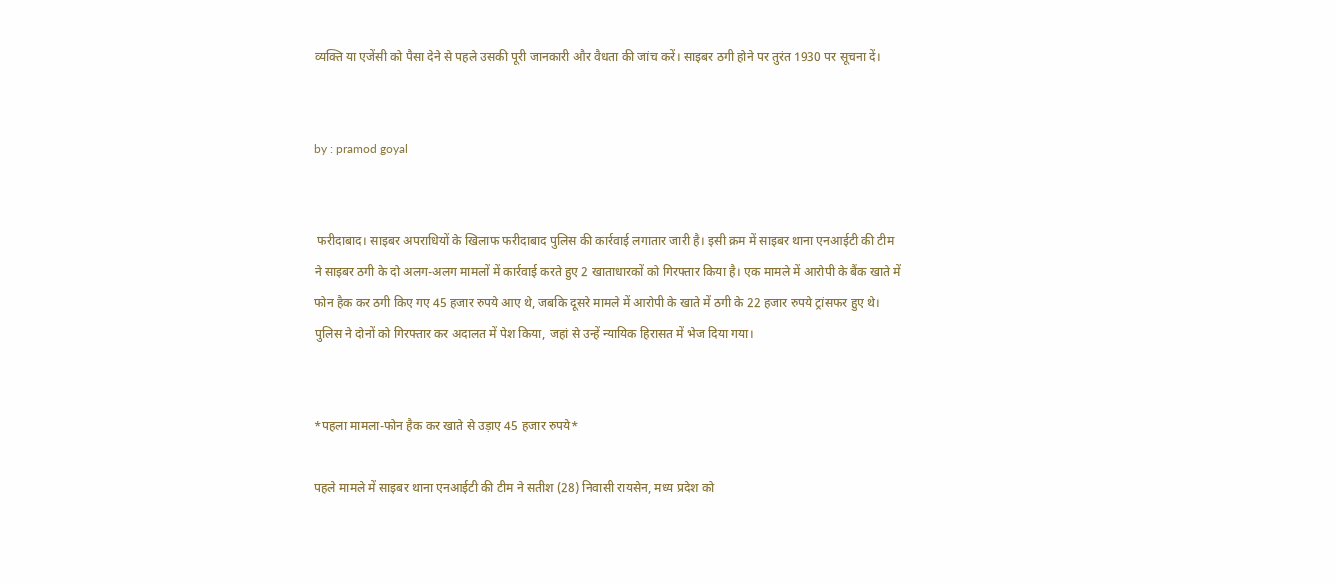व्यक्ति या एजेंसी को पैसा देने से पहले उसकी पूरी जानकारी और वैधता की जांच करें। साइबर ठगी होने पर तुरंत 1930 पर सूचना दें।


by : pramod goyal


 फरीदाबाद। साइबर अपराधियों के खिलाफ फरीदाबाद पुलिस की कार्रवाई लगातार जारी है। इसी क्रम में साइबर थाना एनआईटी की टीम ने साइबर ठगी के दो अलग-अलग मामलों में कार्रवाई करते हुए 2 खाताधारकों को गिरफ्तार किया है। एक मामले में आरोपी के बैंक खाते में फोन हैक कर ठगी किए गए 45 हजार रुपये आए थे, जबकि दूसरे मामले में आरोपी के खाते में ठगी के 22 हजार रुपये ट्रांसफर हुए थे। पुलिस ने दोनों को गिरफ्तार कर अदालत में पेश किया, जहां से उन्हें न्यायिक हिरासत में भेज दिया गया।


*पहला मामला-फोन हैक कर खाते से उड़ाए 45 हजार रुपये*

पहले मामले में साइबर थाना एनआईटी की टीम ने सतीश (28) निवासी रायसेन, मध्य प्रदेश को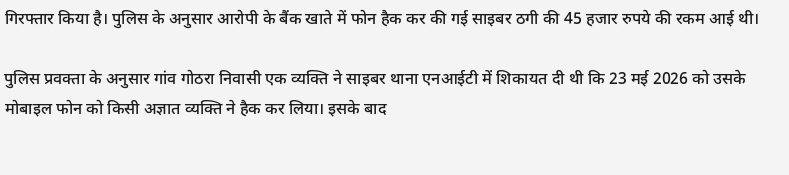गिरफ्तार किया है। पुलिस के अनुसार आरोपी के बैंक खाते में फोन हैक कर की गई साइबर ठगी की 45 हजार रुपये की रकम आई थी।

पुलिस प्रवक्ता के अनुसार गांव गोठरा निवासी एक व्यक्ति ने साइबर थाना एनआईटी में शिकायत दी थी कि 23 मई 2026 को उसके मोबाइल फोन को किसी अज्ञात व्यक्ति ने हैक कर लिया। इसके बाद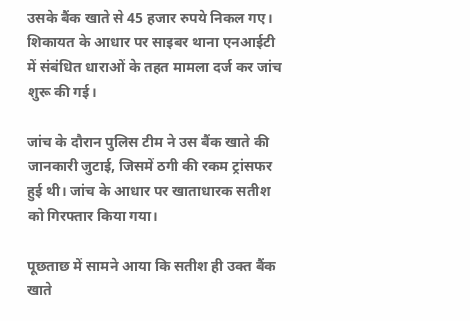उसके बैंक खाते से 45 हजार रुपये निकल गए। शिकायत के आधार पर साइबर थाना एनआईटी में संबंधित धाराओं के तहत मामला दर्ज कर जांच शुरू की गई।

जांच के दौरान पुलिस टीम ने उस बैंक खाते की जानकारी जुटाई, जिसमें ठगी की रकम ट्रांसफर हुई थी। जांच के आधार पर खाताधारक सतीश को गिरफ्तार किया गया।

पूछताछ में सामने आया कि सतीश ही उक्त बैंक खाते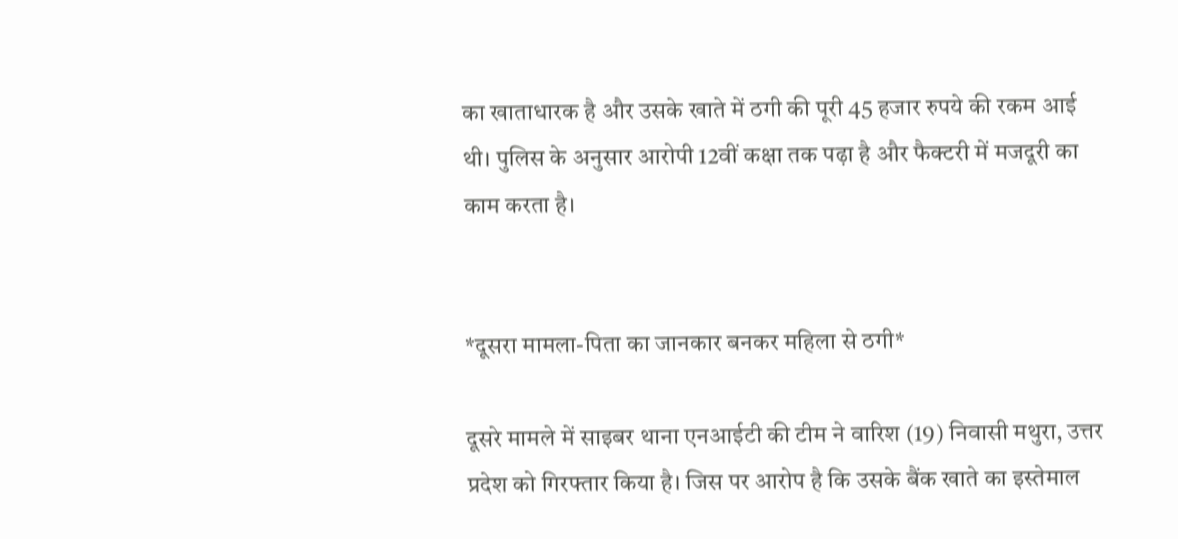का खाताधारक है और उसके खाते में ठगी की पूरी 45 हजार रुपये की रकम आई थी। पुलिस के अनुसार आरोपी 12वीं कक्षा तक पढ़ा है और फैक्टरी में मजदूरी का काम करता है।


*दूसरा मामला-पिता का जानकार बनकर महिला से ठगी*

दूसरे मामले में साइबर थाना एनआईटी की टीम ने वारिश (19) निवासी मथुरा, उत्तर प्रदेश को गिरफ्तार किया है। जिस पर आरोप है कि उसके बैंक खाते का इस्तेमाल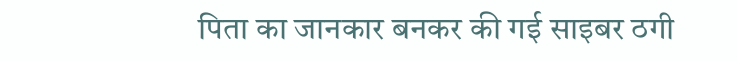पिता का जानकार बनकर की गई साइबर ठगी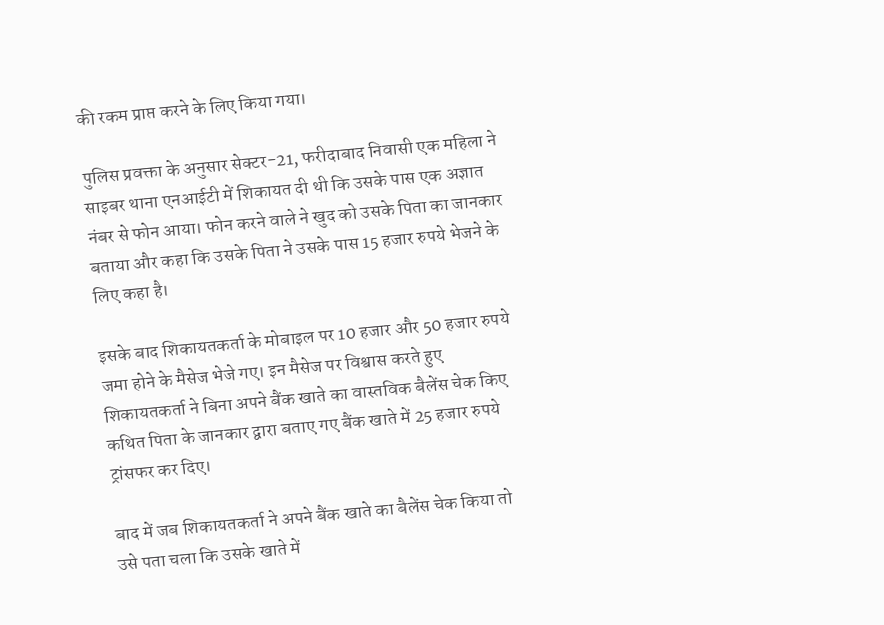की रकम प्राप्त करने के लिए किया गया।

पुलिस प्रवक्ता के अनुसार सेक्टर-21, फरीदाबाद निवासी एक महिला ने साइबर थाना एनआईटी में शिकायत दी थी कि उसके पास एक अज्ञात नंबर से फोन आया। फोन करने वाले ने खुद को उसके पिता का जानकार बताया और कहा कि उसके पिता ने उसके पास 15 हजार रुपये भेजने के लिए कहा है।

इसके बाद शिकायतकर्ता के मोबाइल पर 10 हजार और 50 हजार रुपये जमा होने के मैसेज भेजे गए। इन मैसेज पर विश्वास करते हुए शिकायतकर्ता ने बिना अपने बैंक खाते का वास्तविक बैलेंस चेक किए कथित पिता के जानकार द्वारा बताए गए बैंक खाते में 25 हजार रुपये ट्रांसफर कर दिए।

बाद में जब शिकायतकर्ता ने अपने बैंक खाते का बैलेंस चेक किया तो उसे पता चला कि उसके खाते में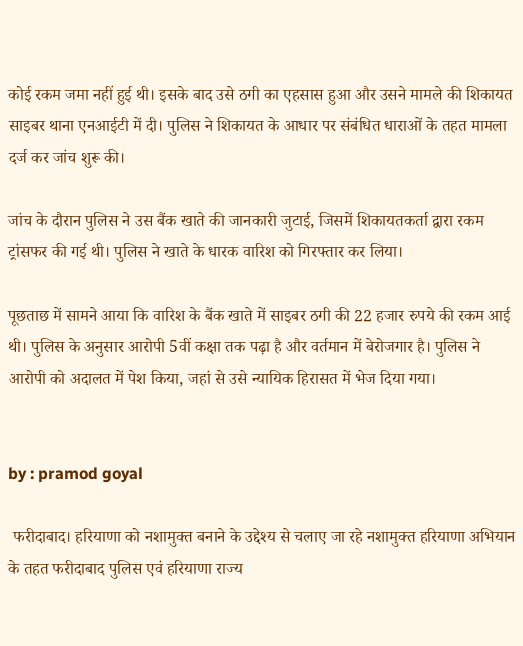कोई रकम जमा नहीं हुई थी। इसके बाद उसे ठगी का एहसास हुआ और उसने मामले की शिकायत साइबर थाना एनआईटी में दी। पुलिस ने शिकायत के आधार पर संबंधित धाराओं के तहत मामला दर्ज कर जांच शुरू की।

जांच के दौरान पुलिस ने उस बैंक खाते की जानकारी जुटाई, जिसमें शिकायतकर्ता द्वारा रकम ट्रांसफर की गई थी। पुलिस ने खाते के धारक वारिश को गिरफ्तार कर लिया।

पूछताछ में सामने आया कि वारिश के बैंक खाते में साइबर ठगी की 22 हजार रुपये की रकम आई थी। पुलिस के अनुसार आरोपी 5वीं कक्षा तक पढ़ा है और वर्तमान में बेरोजगार है। पुलिस ने आरोपी को अदालत में पेश किया, जहां से उसे न्यायिक हिरासत में भेज दिया गया।


by : pramod goyal

 फरीदाबाद। हरियाणा को नशामुक्त बनाने के उद्देश्य से चलाए जा रहे नशामुक्त हरियाणा अभियान के तहत फरीदाबाद पुलिस एवं हरियाणा राज्य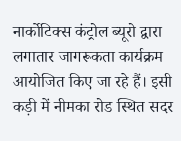नार्कोटिक्स कंट्रोल ब्यूरो द्वारा लगातार जागरूकता कार्यक्रम आयोजित किए जा रहे हैं। इसी कड़ी में नीमका रोड स्थित सदर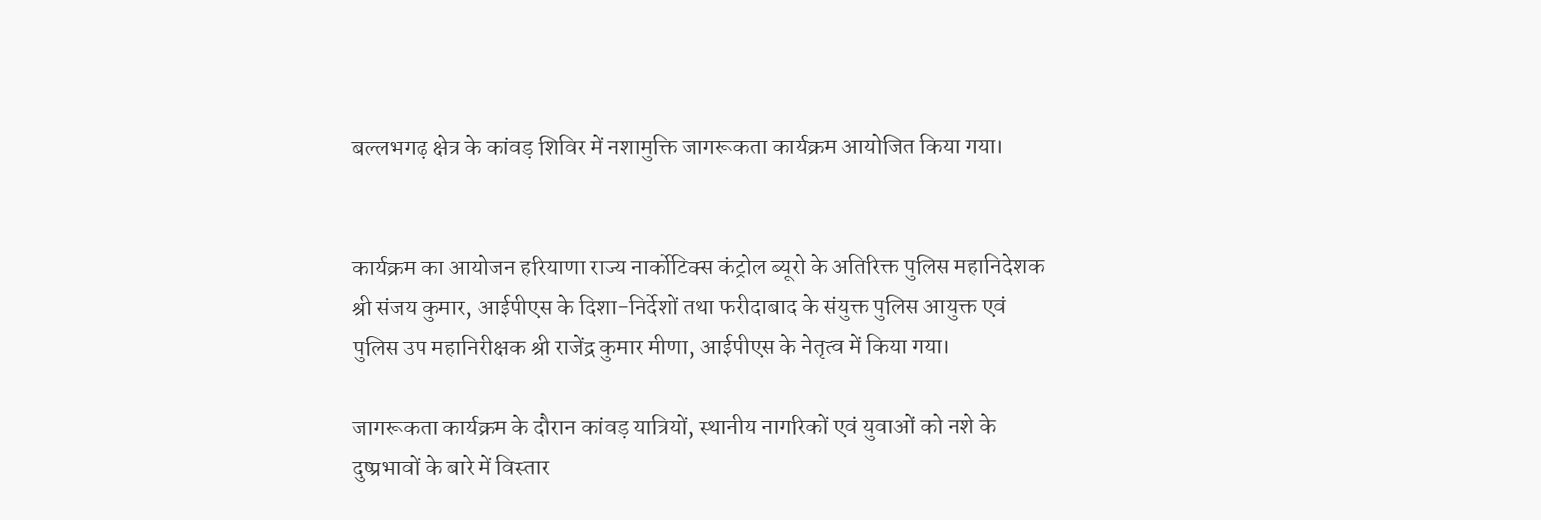बल्लभगढ़ क्षेत्र के कांवड़ शिविर में नशामुक्ति जागरूकता कार्यक्रम आयोजित किया गया।


कार्यक्रम का आयोजन हरियाणा राज्य नार्कोटिक्स कंट्रोल ब्यूरो के अतिरिक्त पुलिस महानिदेशक श्री संजय कुमार, आईपीएस के दिशा-निर्देशों तथा फरीदाबाद के संयुक्त पुलिस आयुक्त एवं पुलिस उप महानिरीक्षक श्री राजेंद्र कुमार मीणा, आईपीएस के नेतृत्व में किया गया।

जागरूकता कार्यक्रम के दौरान कांवड़ यात्रियों, स्थानीय नागरिकों एवं युवाओं को नशे के दुष्प्रभावों के बारे में विस्तार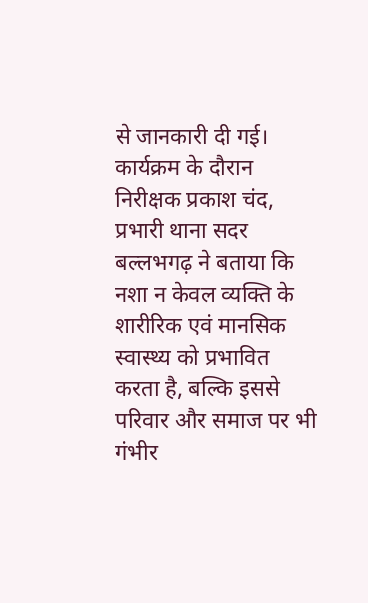से जानकारी दी गई। कार्यक्रम के दौरान निरीक्षक प्रकाश चंद, प्रभारी थाना सदर बल्लभगढ़ ने बताया कि नशा न केवल व्यक्ति के शारीरिक एवं मानसिक स्वास्थ्य को प्रभावित करता है, बल्कि इससे परिवार और समाज पर भी गंभीर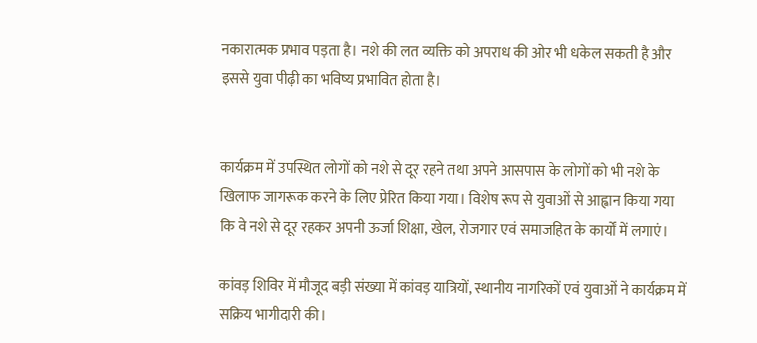नकारात्मक प्रभाव पड़ता है। नशे की लत व्यक्ति को अपराध की ओर भी धकेल सकती है और इससे युवा पीढ़ी का भविष्य प्रभावित होता है।


कार्यक्रम में उपस्थित लोगों को नशे से दूर रहने तथा अपने आसपास के लोगों को भी नशे के खिलाफ जागरूक करने के लिए प्रेरित किया गया। विशेष रूप से युवाओं से आह्वान किया गया कि वे नशे से दूर रहकर अपनी ऊर्जा शिक्षा, खेल, रोजगार एवं समाजहित के कार्यों में लगाएं।

कांवड़ शिविर में मौजूद बड़ी संख्या में कांवड़ यात्रियों, स्थानीय नागरिकों एवं युवाओं ने कार्यक्रम में सक्रिय भागीदारी की।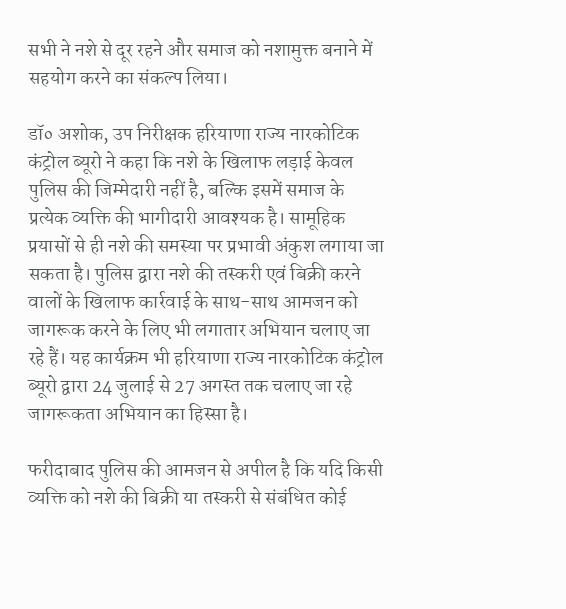सभी ने नशे से दूर रहने और समाज को नशामुक्त बनाने में सहयोग करने का संकल्प लिया।

डॉ० अशोक, उप निरीक्षक हरियाणा राज्य नारकोटिक कंट्रोल ब्यूरो ने कहा कि नशे के खिलाफ लड़ाई केवल पुलिस की जिम्मेदारी नहीं है, बल्कि इसमें समाज के प्रत्येक व्यक्ति की भागीदारी आवश्यक है। सामूहिक प्रयासों से ही नशे की समस्या पर प्रभावी अंकुश लगाया जा सकता है। पुलिस द्वारा नशे की तस्करी एवं बिक्री करने वालों के खिलाफ कार्रवाई के साथ-साथ आमजन को जागरूक करने के लिए भी लगातार अभियान चलाए जा रहे हैं। यह कार्यक्रम भी हरियाणा राज्य नारकोटिक कंट्रोल ब्यूरो द्वारा 24 जुलाई से 27 अगस्त तक चलाए जा रहे जागरूकता अभियान का हिस्सा है।

फरीदाबाद पुलिस की आमजन से अपील है कि यदि किसी व्यक्ति को नशे की बिक्री या तस्करी से संबंधित कोई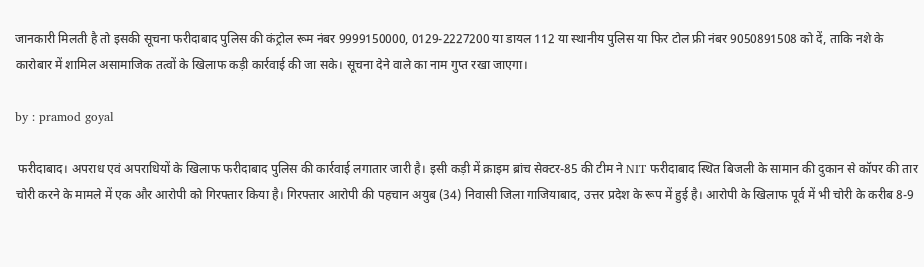जानकारी मिलती है तो इसकी सूचना फरीदाबाद पुलिस की कंट्रोल रूम नंबर 9999150000, 0129-2227200 या डायल 112 या स्थानीय पुलिस या फिर टोल फ्री नंबर 9050891508 को दें, ताकि नशे के कारोबार में शामिल असामाजिक तत्वों के खिलाफ कड़ी कार्रवाई की जा सके। सूचना देने वाले का नाम गुप्त रखा जाएगा।

by : pramod goyal

 फरीदाबाद। अपराध एवं अपराधियों के खिलाफ फरीदाबाद पुलिस की कार्रवाई लगातार जारी है। इसी कड़ी में क्राइम ब्रांच सेक्टर-85 की टीम ने NIT फरीदाबाद स्थित बिजली के सामान की दुकान से कॉपर की तार चोरी करने के मामले में एक और आरोपी को गिरफ्तार किया है। गिरफ्तार आरोपी की पहचान अयुब (34) निवासी जिला गाजियाबाद, उत्तर प्रदेश के रूप में हुई है। आरोपी के खिलाफ पूर्व में भी चोरी के करीब 8-9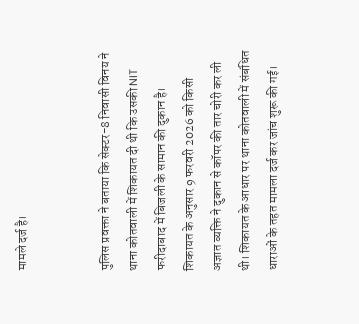मामले दर्ज है।


पुलिस प्रवक्ता ने बताया कि सेक्टर-8 निवासी विनय ने थाना कोतवाली में शिकायत दी थी कि उसकी NIT फरीदाबाद में बिजली के सामान की दुकान है। शिकायत के अनुसार 9 फरवरी 2026 को किसी अज्ञात व्यक्ति ने दुकान से कॉपर की तार चोरी कर ली थी। शिकायत के आधार पर थाना कोतवाली में संबंधित धाराओं के तहत मामला दर्ज कर जांच शुरू की गई।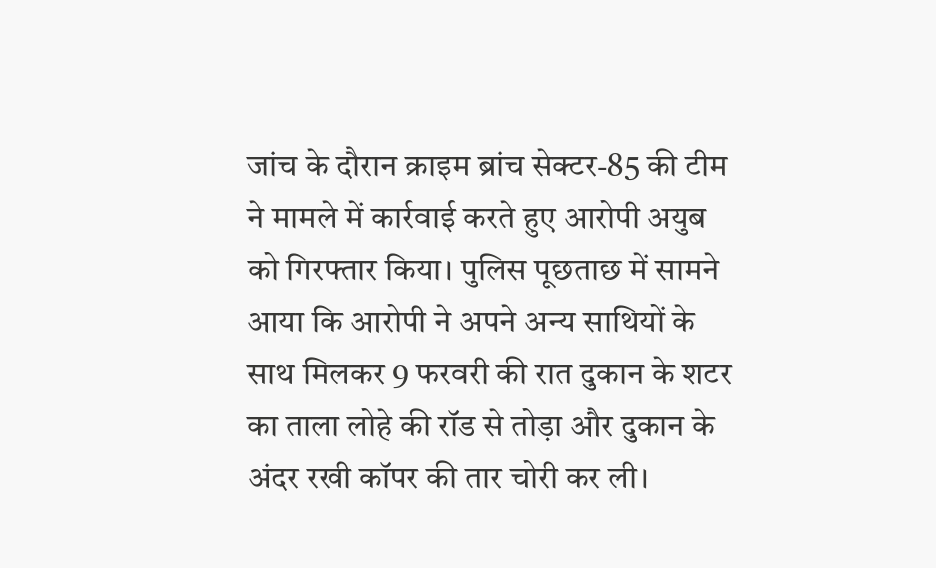जांच के दौरान क्राइम ब्रांच सेक्टर-85 की टीम ने मामले में कार्रवाई करते हुए आरोपी अयुब को गिरफ्तार किया। पुलिस पूछताछ में सामने आया कि आरोपी ने अपने अन्य साथियों के साथ मिलकर 9 फरवरी की रात दुकान के शटर का ताला लोहे की रॉड से तोड़ा और दुकान के अंदर रखी कॉपर की तार चोरी कर ली।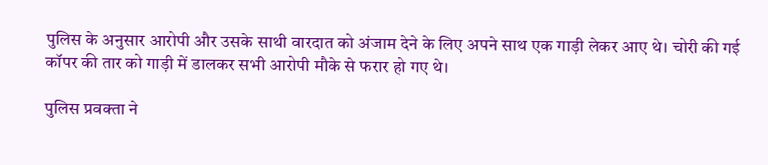पुलिस के अनुसार आरोपी और उसके साथी वारदात को अंजाम देने के लिए अपने साथ एक गाड़ी लेकर आए थे। चोरी की गई कॉपर की तार को गाड़ी में डालकर सभी आरोपी मौके से फरार हो गए थे।

पुलिस प्रवक्ता ने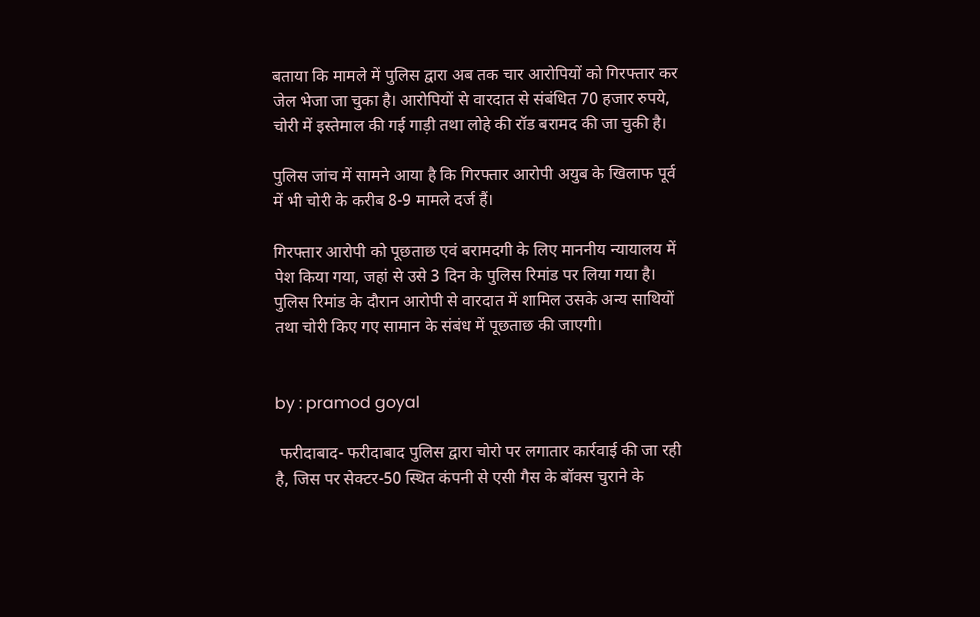बताया कि मामले में पुलिस द्वारा अब तक चार आरोपियों को गिरफ्तार कर जेल भेजा जा चुका है। आरोपियों से वारदात से संबंधित 70 हजार रुपये, चोरी में इस्तेमाल की गई गाड़ी तथा लोहे की रॉड बरामद की जा चुकी है।

पुलिस जांच में सामने आया है कि गिरफ्तार आरोपी अयुब के खिलाफ पूर्व में भी चोरी के करीब 8-9 मामले दर्ज हैं।

गिरफ्तार आरोपी को पूछताछ एवं बरामदगी के लिए माननीय न्यायालय में पेश किया गया, जहां से उसे 3 दिन के पुलिस रिमांड पर लिया गया है। पुलिस रिमांड के दौरान आरोपी से वारदात में शामिल उसके अन्य साथियों तथा चोरी किए गए सामान के संबंध में पूछताछ की जाएगी।


by : pramod goyal

 फरीदाबाद- फरीदाबाद पुलिस द्वारा चोरो पर लगातार कार्रवाई की जा रही है, जिस पर सेक्टर-50 स्थित कंपनी से एसी गैस के बॉक्स चुराने के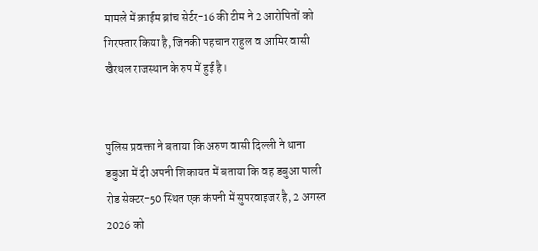मामले में क्राईम ब्रांच सेर्टर-16 की टीम ने 2 आरोपितों को गिरफ्तार किया है, जिनकी पहचान राहुल व आमिर वासी खैरथल राजस्थान के रुप में हुई है।


पुलिस प्रवक्ता ने बताया कि अरुण वासी दिल्ली ने थाना डबुआ में दी अपनी शिकायत में बताया कि वह डबुआ पाली रोड सेक्टर-50 स्थित एक कंपनी में सुपरवाइजर है, 2 अगस्त 2026 को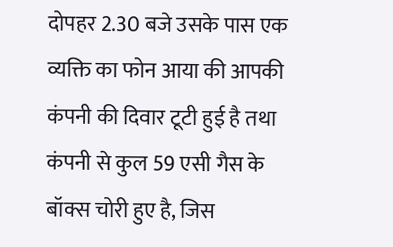दोपहर 2.30 बजे उसके पास एक व्यक्ति का फोन आया की आपकी कंपनी की दिवार टूटी हुई है तथा कंपनी से कुल 59 एसी गैस के बॉक्स चोरी हुए है, जिस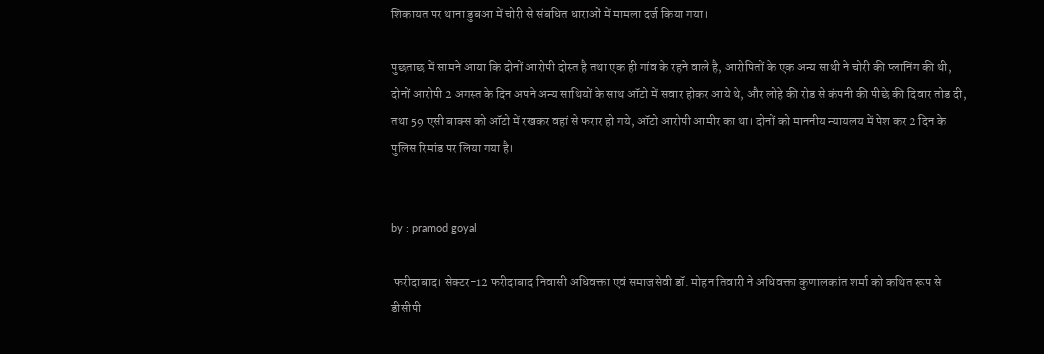शिकायत पर थाना डुबआ में चोरी से संबधित धाराओं में मामला दर्ज किया गया।

पुछताछ में सामने आया कि दोनों आरोपी दोस्त है तथा एक ही गांव के रहने वाले है, आरोपितों के एक अन्य साथी ने चोरी की प्लानिंग की थी, दोनों आरोपी 2 अगस्त के दिन अपने अन्य साथियों के साथ ऑटो में सवार होकर आये थे, और लोहे की रोड से कंपनी की पीछे की दिवार तोड दी, तथा 59 एसी बाक्स को ऑटो में रखकर वहां से फरार हो गये, ऑटो आरोपी आमीर का था। दोनों को माननीय न्यायलय में पेश कर 2 दिन के पुलिस रिमांड पर लिया गया है।


by : pramod goyal

 फरीदाबाद। सेक्टर-12 फरीदाबाद निवासी अधिवक्ता एवं समाजसेवी डॉ. मोहन तिवारी ने अधिवक्ता कुणालकांत शर्मा को कथित रूप से डीसीपी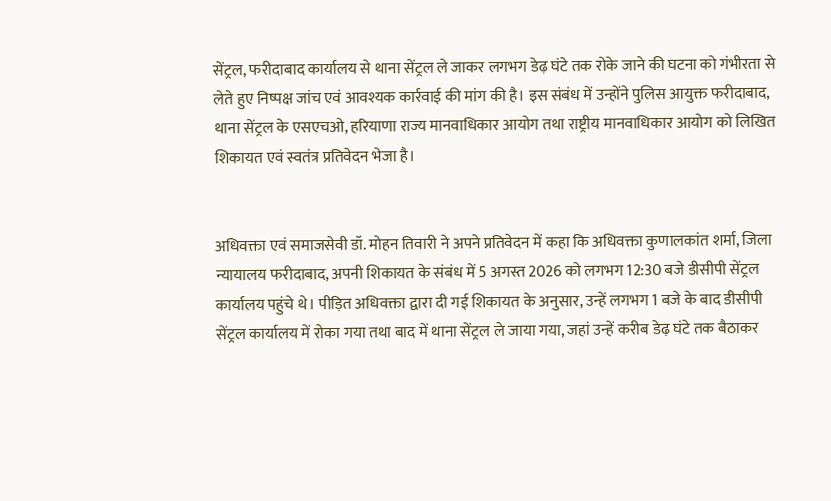सेंट्रल, फरीदाबाद कार्यालय से थाना सेंट्रल ले जाकर लगभग डेढ़ घंटे तक रोके जाने की घटना को गंभीरता से लेते हुए निष्पक्ष जांच एवं आवश्यक कार्रवाई की मांग की है। इस संबंध में उन्होंने पुलिस आयुक्त फरीदाबाद, थाना सेंट्रल के एसएचओ, हरियाणा राज्य मानवाधिकार आयोग तथा राष्ट्रीय मानवाधिकार आयोग को लिखित शिकायत एवं स्वतंत्र प्रतिवेदन भेजा है।


अधिवक्ता एवं समाजसेवी डॉ. मोहन तिवारी ने अपने प्रतिवेदन में कहा कि अधिवक्ता कुणालकांत शर्मा, जिला न्यायालय फरीदाबाद, अपनी शिकायत के संबंध में 5 अगस्त 2026 को लगभग 12:30 बजे डीसीपी सेंट्रल कार्यालय पहुंचे थे। पीड़ित अधिवक्ता द्वारा दी गई शिकायत के अनुसार, उन्हें लगभग 1 बजे के बाद डीसीपी सेंट्रल कार्यालय में रोका गया तथा बाद में थाना सेंट्रल ले जाया गया, जहां उन्हें करीब डेढ़ घंटे तक बैठाकर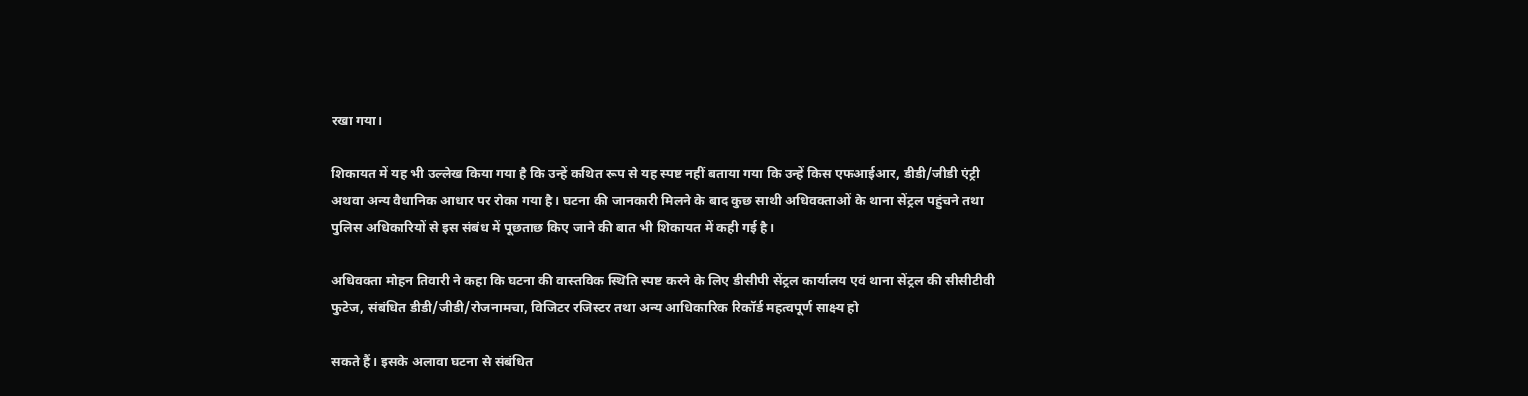रखा गया।

शिकायत में यह भी उल्लेख किया गया है कि उन्हें कथित रूप से यह स्पष्ट नहीं बताया गया कि उन्हें किस एफआईआर, डीडी/जीडी एंट्री अथवा अन्य वैधानिक आधार पर रोका गया है। घटना की जानकारी मिलने के बाद कुछ साथी अधिवक्ताओं के थाना सेंट्रल पहुंचने तथा पुलिस अधिकारियों से इस संबंध में पूछताछ किए जाने की बात भी शिकायत में कही गई है।

अधिवक्ता मोहन तिवारी ने कहा कि घटना की वास्तविक स्थिति स्पष्ट करने के लिए डीसीपी सेंट्रल कार्यालय एवं थाना सेंट्रल की सीसीटीवी फुटेज, संबंधित डीडी/जीडी/रोजनामचा, विजिटर रजिस्टर तथा अन्य आधिकारिक रिकॉर्ड महत्वपूर्ण साक्ष्य हो

सकते हैं। इसके अलावा घटना से संबंधित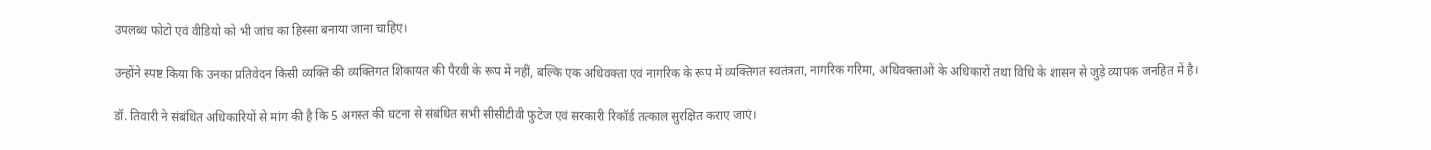उपलब्ध फोटो एवं वीडियो को भी जांच का हिस्सा बनाया जाना चाहिए।

उन्होंने स्पष्ट किया कि उनका प्रतिवेदन किसी व्यक्ति की व्यक्तिगत शिकायत की पैरवी के रूप में नहीं, बल्कि एक अधिवक्ता एवं नागरिक के रूप में व्यक्तिगत स्वतंत्रता, नागरिक गरिमा, अधिवक्ताओं के अधिकारों तथा विधि के शासन से जुड़े व्यापक जनहित में है।

डॉ. तिवारी ने संबंधित अधिकारियों से मांग की है कि 5 अगस्त की घटना से संबंधित सभी सीसीटीवी फुटेज एवं सरकारी रिकॉर्ड तत्काल सुरक्षित कराए जाएं।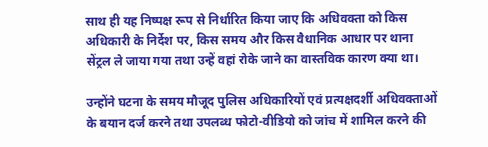साथ ही यह निष्पक्ष रूप से निर्धारित किया जाए कि अधिवक्ता को किस अधिकारी के निर्देश पर, किस समय और किस वैधानिक आधार पर थाना सेंट्रल ले जाया गया तथा उन्हें वहां रोके जाने का वास्तविक कारण क्या था।

उन्होंने घटना के समय मौजूद पुलिस अधिकारियों एवं प्रत्यक्षदर्शी अधिवक्ताओं के बयान दर्ज करने तथा उपलब्ध फोटो-वीडियो को जांच में शामिल करने की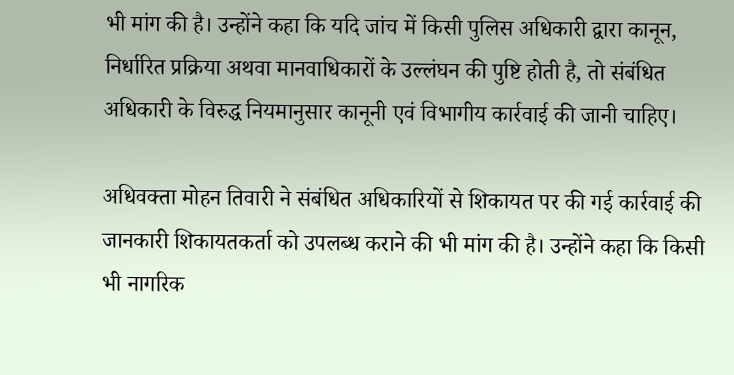भी मांग की है। उन्होंने कहा कि यदि जांच में किसी पुलिस अधिकारी द्वारा कानून, निर्धारित प्रक्रिया अथवा मानवाधिकारों के उल्लंघन की पुष्टि होती है, तो संबंधित अधिकारी के विरुद्ध नियमानुसार कानूनी एवं विभागीय कार्रवाई की जानी चाहिए।

अधिवक्ता मोहन तिवारी ने संबंधित अधिकारियों से शिकायत पर की गई कार्रवाई की जानकारी शिकायतकर्ता को उपलब्ध कराने की भी मांग की है। उन्होंने कहा कि किसी भी नागरिक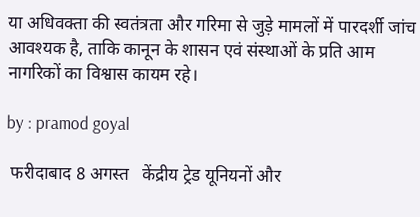या अधिवक्ता की स्वतंत्रता और गरिमा से जुड़े मामलों में पारदर्शी जांच आवश्यक है, ताकि कानून के शासन एवं संस्थाओं के प्रति आम नागरिकों का विश्वास कायम रहे।

by : pramod goyal

 फरीदाबाद 8 अगस्त ‌  केंद्रीय ट्रेड यूनियनों और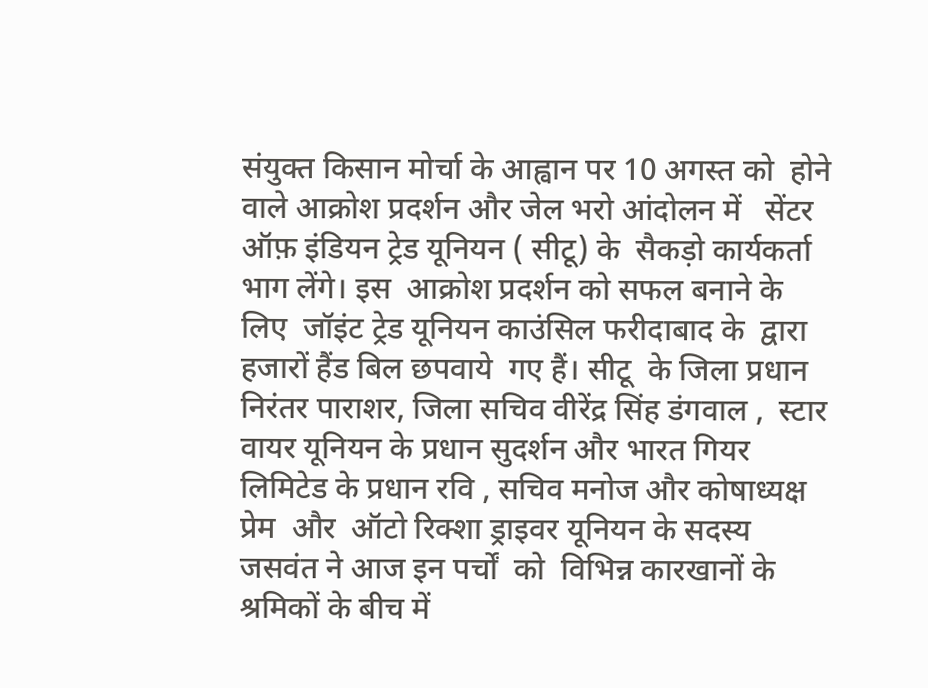संयुक्त किसान मोर्चा के आह्वान पर 10 अगस्त को ‌ होने वाले आक्रोश प्रदर्शन और जेल भरो आंदोलन में  ‌ सेंटर ऑफ़ इंडियन ट्रेड यूनियन ( सीटू) के ‌ सैकड़ो कार्यकर्ता भाग लेंगे। इस ‌ आक्रोश प्रदर्शन को सफल बनाने के लिए ‌ जॉइंट ट्रेड यूनियन काउंसिल फरीदाबाद के ‌ द्वारा हजारों हैंड बिल छपवाये  गए हैं। सीटू  के जिला प्रधान निरंतर पाराशर, जिला सचिव वीरेंद्र सिंह डंगवाल ,  स्टार वायर यूनियन के प्रधान सुदर्शन और भारत गियर लिमिटेड के प्रधान रवि , सचिव मनोज और कोषाध्यक्ष प्रेम  और ‌ ऑटो रिक्शा ड्राइवर यूनियन के सदस्य जसवंत ने आज इन पर्चों  को ‌ विभिन्न कारखानों के श्रमिकों के बीच में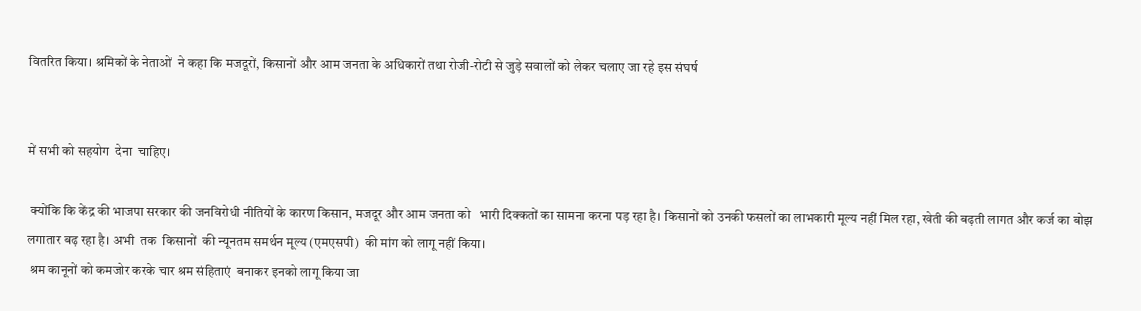वितरित किया। श्रमिकों के नेताओं  ने कहा कि मजदूरों, किसानों और आम जनता के अधिकारों तथा रोजी-रोटी से जुड़े सवालों को लेकर चलाए जा रहे इस संघर्ष


में सभी को सहयोग ‌ देना  चाहिए।

 क्योंकि कि केंद्र की भाजपा सरकार की जनविरोधी नीतियों के कारण किसान, मजदूर और आम जनता को  ‌ भारी दिक्कतों का सामना करना पड़ रहा है। किसानों को उनकी फसलों का लाभकारी मूल्य नहीं मिल रहा, खेती की बढ़ती लागत और कर्ज का बोझ लगातार बढ़ रहा है। अभी  तक ‌ किसानों  की न्यूनतम समर्थन मूल्य (एमएसपी)  की मांग को ‌लागू नहीं किया।
 श्रम कानूनों को कमजोर करके चार श्रम संहिताएं ‌ बनाकर इनको लागू किया जा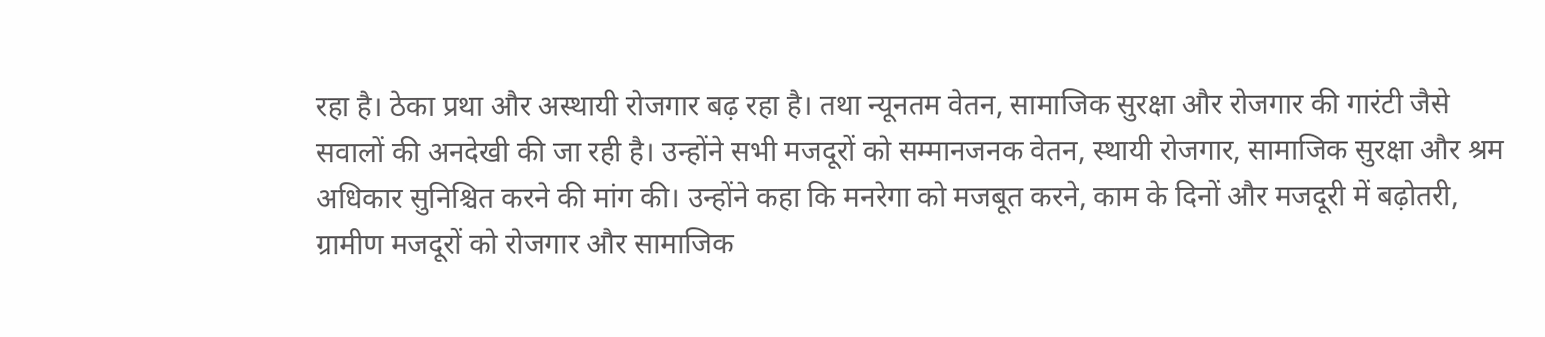रहा है। ठेका प्रथा और अस्थायी रोजगार बढ़ रहा है। तथा न्यूनतम वेतन, सामाजिक सुरक्षा और रोजगार की गारंटी जैसे सवालों की अनदेखी की जा रही है। उन्होंने सभी मजदूरों को सम्मानजनक वेतन, स्थायी रोजगार, सामाजिक सुरक्षा और श्रम अधिकार सुनिश्चित करने की मांग की। उन्होंने कहा कि मनरेगा को मजबूत करने, काम के दिनों और मजदूरी में बढ़ोतरी, ग्रामीण मजदूरों को रोजगार और सामाजिक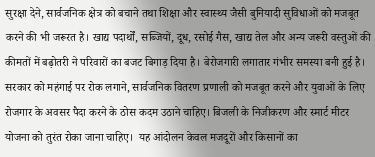सुरक्षा देने, सार्वजनिक क्षेत्र को बचाने तथा शिक्षा और स्वास्थ्य जैसी बुनियादी सुविधाओं को मजबूत करने की भी जरूरत है। खाद्य पदार्थों, सब्जियों, दूध, रसोई गैस, खाद्य तेल और अन्य जरूरी वस्तुओं की कीमतों में बढ़ोतरी ने परिवारों का बजट बिगाड़ दिया है। बेरोजगारी लगातार गंभीर समस्या बनी हुई है। सरकार को महंगाई पर रोक लगाने, सार्वजनिक वितरण प्रणाली को मजबूत करने और युवाओं के लिए रोजगार के अवसर पैदा करने के ठोस कदम उठाने चाहिए। बिजली के निजीकरण और स्मार्ट मीटर योजना को तुरंत रोका जाना चाहिए।  यह आंदोलन केवल मजदूरों और किसानों का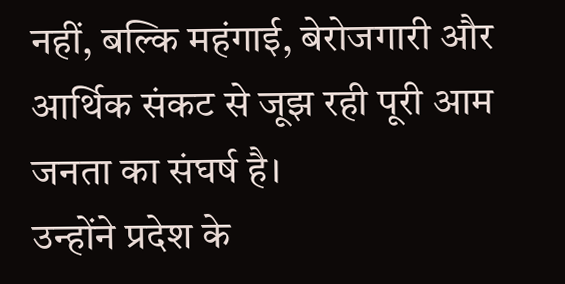नहीं, बल्कि महंगाई, बेरोजगारी और आर्थिक संकट से जूझ रही पूरी आम जनता का संघर्ष है।
उन्होंने प्रदेश के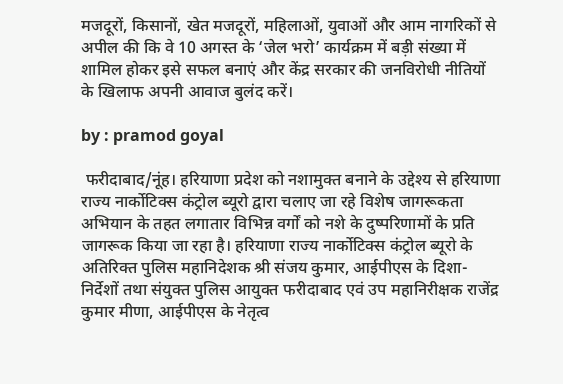मजदूरों, किसानों, खेत मजदूरों, महिलाओं, युवाओं और आम नागरिकों से अपील की कि वे 10 अगस्त के ‘जेल भरो’ कार्यक्रम में बड़ी संख्या में शामिल होकर इसे सफल बनाएं और केंद्र सरकार की जनविरोधी नीतियों के खिलाफ अपनी आवाज बुलंद करें।

by : pramod goyal

 फरीदाबाद/नूंह। हरियाणा प्रदेश को नशामुक्त बनाने के उद्देश्य से हरियाणा राज्य नार्कोटिक्स कंट्रोल ब्यूरो द्वारा चलाए जा रहे विशेष जागरूकता अभियान के तहत लगातार विभिन्न वर्गों को नशे के दुष्परिणामों के प्रति जागरूक किया जा रहा है। हरियाणा राज्य नार्कोटिक्स कंट्रोल ब्यूरो के अतिरिक्त पुलिस महानिदेशक श्री संजय कुमार, आईपीएस के दिशा-निर्देशों तथा संयुक्त पुलिस आयुक्त फरीदाबाद एवं उप महानिरीक्षक राजेंद्र कुमार मीणा, आईपीएस के नेतृत्व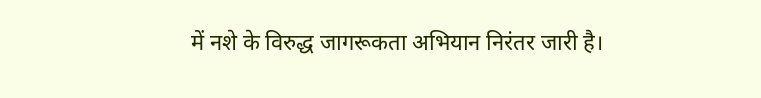में नशे के विरुद्ध जागरूकता अभियान निरंतर जारी है।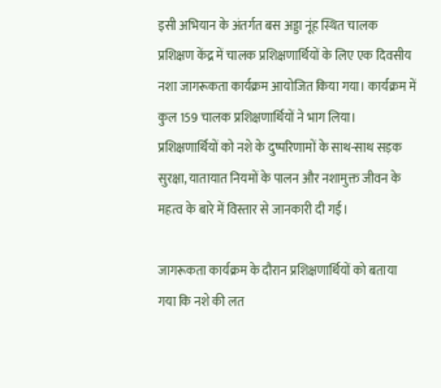इसी अभियान के अंतर्गत बस अड्डा नूंह स्थित चालक प्रशिक्षण केंद्र में चालक प्रशिक्षणार्थियों के लिए एक दिवसीय नशा जागरूकता कार्यक्रम आयोजित किया गया। कार्यक्रम में कुल 159 चालक प्रशिक्षणार्थियों ने भाग लिया। प्रशिक्षणार्थियों को नशे के दुष्परिणामों के साथ-साथ सड़क सुरक्षा, यातायात नियमों के पालन और नशामुक्त जीवन के महत्व के बारे में विस्तार से जानकारी दी गई।

जागरूकता कार्यक्रम के दौरान प्रशिक्षणार्थियों को बताया गया कि नशे की लत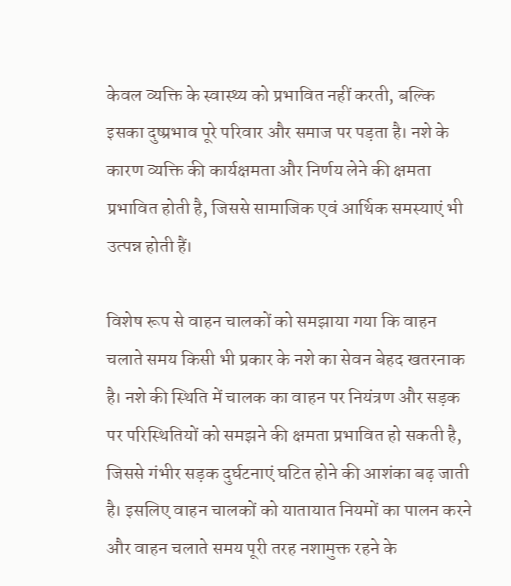केवल व्यक्ति के स्वास्थ्य को प्रभावित नहीं करती, बल्कि इसका दुष्प्रभाव पूरे परिवार और समाज पर पड़ता है। नशे के कारण व्यक्ति की कार्यक्षमता और निर्णय लेने की क्षमता प्रभावित होती है, जिससे सामाजिक एवं आर्थिक समस्याएं भी उत्पन्न होती हैं।

विशेष रूप से वाहन चालकों को समझाया गया कि वाहन चलाते समय किसी भी प्रकार के नशे का सेवन बेहद खतरनाक है। नशे की स्थिति में चालक का वाहन पर नियंत्रण और सड़क पर परिस्थितियों को समझने की क्षमता प्रभावित हो सकती है, जिससे गंभीर सड़क दुर्घटनाएं घटित होने की आशंका बढ़ जाती है। इसलिए वाहन चालकों को यातायात नियमों का पालन करने और वाहन चलाते समय पूरी तरह नशामुक्त रहने के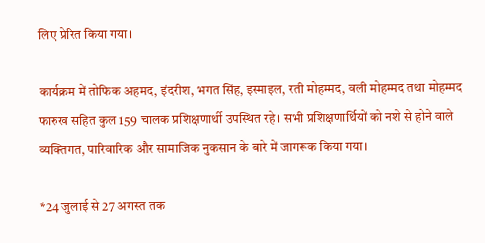लिए प्रेरित किया गया।

कार्यक्रम में तोफिक अहमद, इंदरीश, भगत सिंह, इस्माइल, रती मोहम्मद, वली मोहम्मद तथा मोहम्मद फारुख सहित कुल 159 चालक प्रशिक्षणार्थी उपस्थित रहे। सभी प्रशिक्षणार्थियों को नशे से होने वाले व्यक्तिगत, पारिवारिक और सामाजिक नुकसान के बारे में जागरूक किया गया।

*24 जुलाई से 27 अगस्त तक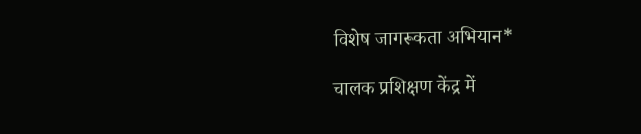विशेष जागरूकता अभियान*

चालक प्रशिक्षण केंद्र में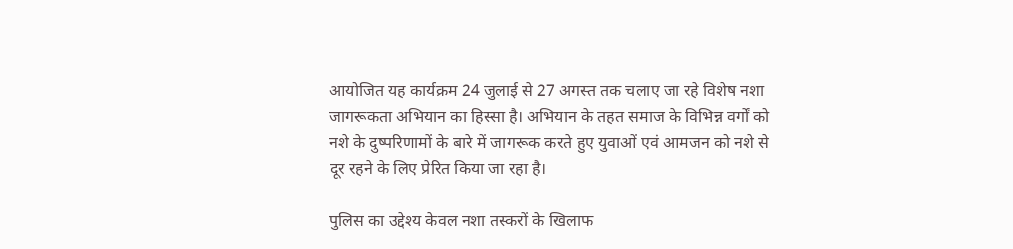आयोजित यह कार्यक्रम 24 जुलाई से 27 अगस्त तक चलाए जा रहे विशेष नशा जागरूकता अभियान का हिस्सा है। अभियान के तहत समाज के विभिन्न वर्गों को नशे के दुष्परिणामों के बारे में जागरूक करते हुए युवाओं एवं आमजन को नशे से दूर रहने के लिए प्रेरित किया जा रहा है।

पुलिस का उद्देश्य केवल नशा तस्करों के खिलाफ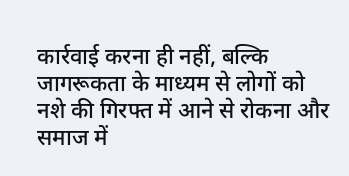कार्रवाई करना ही नहीं, बल्कि जागरूकता के माध्यम से लोगों को नशे की गिरफ्त में आने से रोकना और समाज में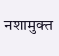नशामुक्त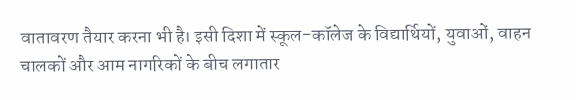वातावरण तैयार करना भी है। इसी दिशा में स्कूल-कॉलेज के विद्यार्थियों, युवाओं, वाहन चालकों और आम नागरिकों के बीच लगातार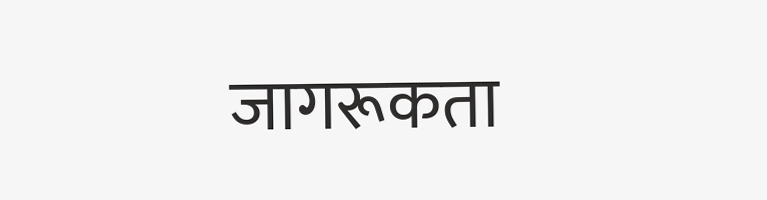जागरूकता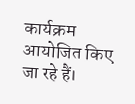कार्यक्रम आयोजित किए जा रहे हैं।